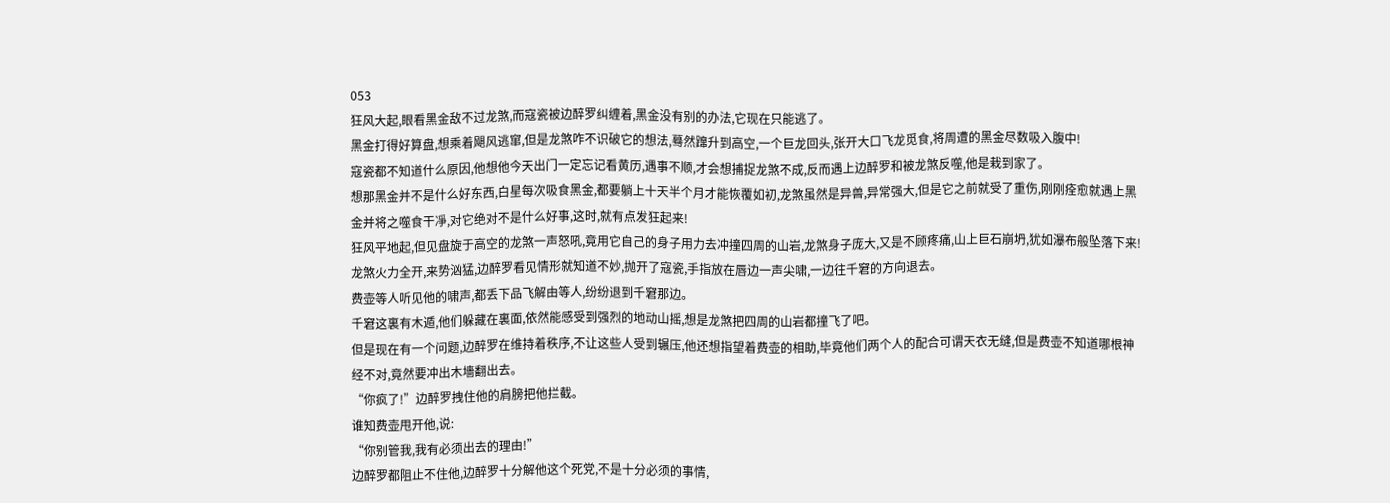053
狂风大起,眼看黑金敌不过龙煞,而寇瓷被边醉罗纠缠着,黑金没有别的办法,它现在只能逃了。
黑金打得好算盘,想乘着飓风逃窜,但是龙煞咋不识破它的想法,蓦然蹿升到高空,一个巨龙回头,张开大口飞龙觅食,将周遭的黑金尽数吸入腹中!
寇瓷都不知道什么原因,他想他今天出门一定忘记看黄历,遇事不顺,才会想捕捉龙煞不成,反而遇上边醉罗和被龙煞反噬,他是栽到家了。
想那黑金并不是什么好东西,白星每次吸食黑金,都要躺上十天半个月才能恢覆如初,龙煞虽然是异兽,异常强大,但是它之前就受了重伤,刚刚痊愈就遇上黑金并将之噬食干凈,对它绝对不是什么好事,这时,就有点发狂起来!
狂风平地起,但见盘旋于高空的龙煞一声怒吼,竟用它自己的身子用力去冲撞四周的山岩,龙煞身子庞大,又是不顾疼痛,山上巨石崩坍,犹如瀑布般坠落下来!
龙煞火力全开,来势汹猛,边醉罗看见情形就知道不妙,抛开了寇瓷,手指放在唇边一声尖啸,一边往千窘的方向退去。
费壶等人听见他的啸声,都丢下品飞解由等人,纷纷退到千窘那边。
千窘这裏有木遁,他们躲藏在裏面,依然能感受到强烈的地动山摇,想是龙煞把四周的山岩都撞飞了吧。
但是现在有一个问题,边醉罗在维持着秩序,不让这些人受到辗压,他还想指望着费壶的相助,毕竟他们两个人的配合可谓天衣无缝,但是费壶不知道哪根神经不对,竟然要冲出木墻翻出去。
“你疯了!”边醉罗拽住他的肩膀把他拦截。
谁知费壶甩开他,说:
“你别管我,我有必须出去的理由!”
边醉罗都阻止不住他,边醉罗十分解他这个死党,不是十分必须的事情,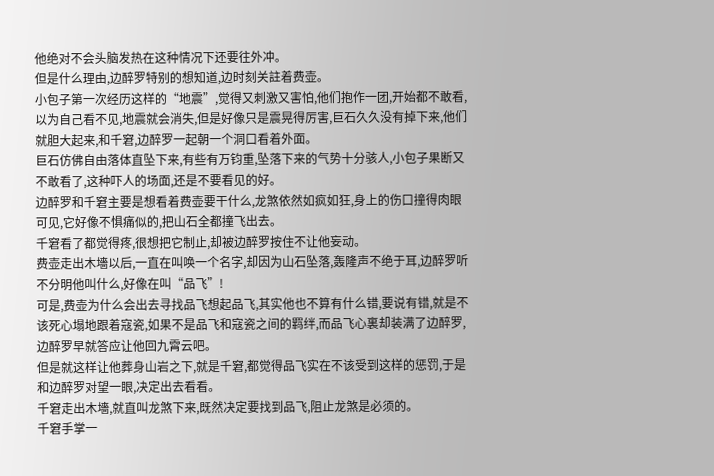他绝对不会头脑发热在这种情况下还要往外冲。
但是什么理由,边醉罗特别的想知道,边时刻关註着费壶。
小包子第一次经历这样的“地震”,觉得又刺激又害怕,他们抱作一团,开始都不敢看,以为自己看不见,地震就会消失,但是好像只是震晃得厉害,巨石久久没有掉下来,他们就胆大起来,和千窘,边醉罗一起朝一个洞口看着外面。
巨石仿佛自由落体直坠下来,有些有万钧重,坠落下来的气势十分骇人,小包子果断又不敢看了,这种吓人的场面,还是不要看见的好。
边醉罗和千窘主要是想看着费壶要干什么,龙煞依然如疯如狂,身上的伤口撞得肉眼可见,它好像不惧痛似的,把山石全都撞飞出去。
千窘看了都觉得疼,很想把它制止,却被边醉罗按住不让他妄动。
费壶走出木墻以后,一直在叫唤一个名字,却因为山石坠落,轰隆声不绝于耳,边醉罗听不分明他叫什么,好像在叫“品飞”!
可是,费壶为什么会出去寻找品飞想起品飞,其实他也不算有什么错,要说有错,就是不该死心塌地跟着寇瓷,如果不是品飞和寇瓷之间的羁绊,而品飞心裏却装满了边醉罗,边醉罗早就答应让他回九霄云吧。
但是就这样让他葬身山岩之下,就是千窘,都觉得品飞实在不该受到这样的惩罚,于是和边醉罗对望一眼,决定出去看看。
千窘走出木墻,就直叫龙煞下来,既然决定要找到品飞,阻止龙煞是必须的。
千窘手掌一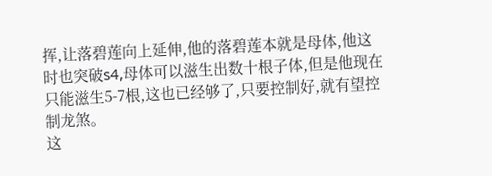挥,让落碧莲向上延伸,他的落碧莲本就是母体,他这时也突破s4,母体可以滋生出数十根子体,但是他现在只能滋生5-7根,这也已经够了,只要控制好,就有望控制龙煞。
这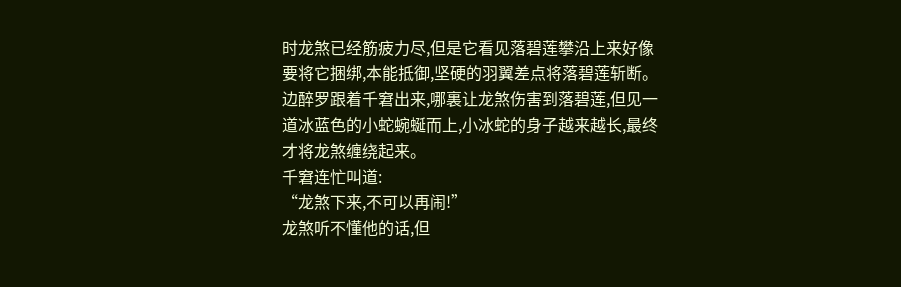时龙煞已经筋疲力尽,但是它看见落碧莲攀沿上来好像要将它捆绑,本能抵御,坚硬的羽翼差点将落碧莲斩断。
边醉罗跟着千窘出来,哪裏让龙煞伤害到落碧莲,但见一道冰蓝色的小蛇蜿蜒而上,小冰蛇的身子越来越长,最终才将龙煞缠绕起来。
千窘连忙叫道:
“龙煞下来,不可以再闹!”
龙煞听不懂他的话,但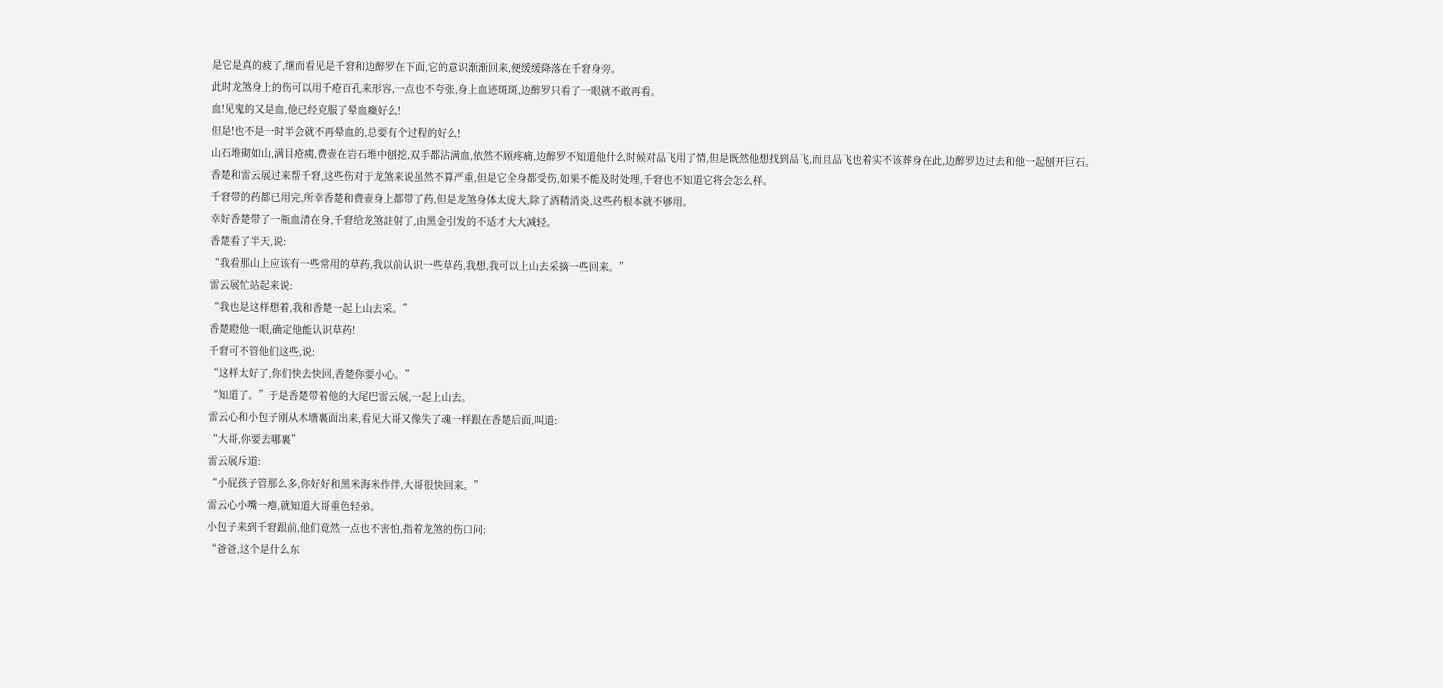是它是真的疲了,继而看见是千窘和边醉罗在下面,它的意识渐渐回来,便缓缓降落在千窘身旁。
此时龙煞身上的伤可以用千疮百孔来形容,一点也不夸张,身上血迹斑斑,边醉罗只看了一眼就不敢再看。
血!见鬼的又是血,他已经克服了晕血癥好么!
但是!也不是一时半会就不再晕血的,总要有个过程的好么!
山石堆砌如山,满目疮痍,费壶在岩石堆中刨挖,双手都沾满血,依然不顾疼痛,边醉罗不知道他什么时候对品飞用了情,但是既然他想找到品飞,而且品飞也着实不该葬身在此,边醉罗边过去和他一起刨开巨石。
香楚和雷云展过来帮千窘,这些伤对于龙煞来说虽然不算严重,但是它全身都受伤,如果不能及时处理,千窘也不知道它将会怎么样。
千窘带的药都已用完,所幸香楚和费壶身上都带了药,但是龙煞身体太庞大,除了酒精消炎,这些药根本就不够用。
幸好香楚带了一瓶血清在身,千窘给龙煞註射了,由黑金引发的不适才大大减轻。
香楚看了半天,说:
“我看那山上应该有一些常用的草药,我以前认识一些草药,我想,我可以上山去采摘一些回来。”
雷云展忙站起来说:
“我也是这样想着,我和香楚一起上山去采。”
香楚瞪他一眼,确定他能认识草药!
千窘可不管他们这些,说:
“这样太好了,你们快去快回,香楚你要小心。”
“知道了。”于是香楚带着他的大尾巴雷云展,一起上山去。
雷云心和小包子刚从木墻裏面出来,看见大哥又像失了魂一样跟在香楚后面,叫道:
“大哥,你要去哪裏”
雷云展斥道:
“小屁孩子管那么多,你好好和黑米海米作伴,大哥很快回来。”
雷云心小嘴一瘪,就知道大哥重色轻弟。
小包子来到千窘跟前,他们竟然一点也不害怕,指着龙煞的伤口问:
“爸爸,这个是什么东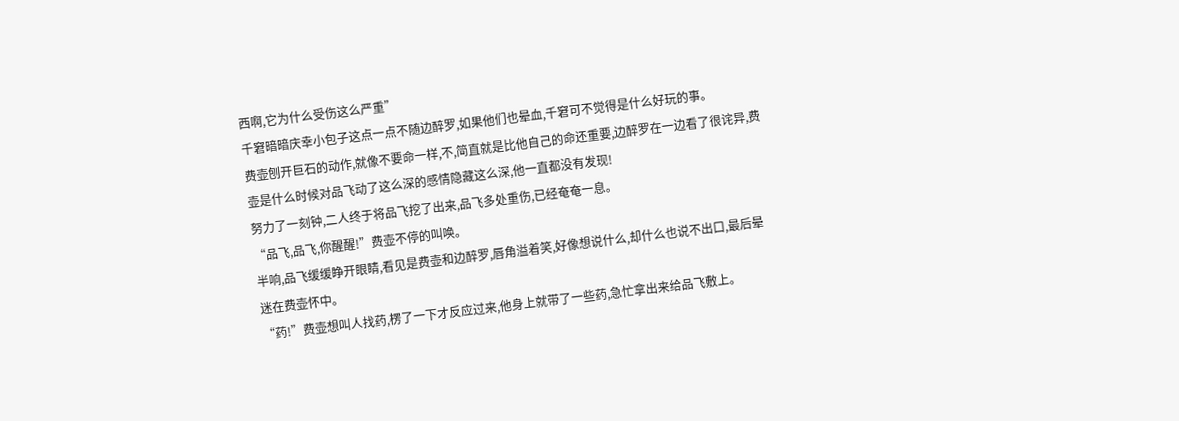西啊,它为什么受伤这么严重”
千窘暗暗庆幸小包子这点一点不随边醉罗,如果他们也晕血,千窘可不觉得是什么好玩的事。
费壶刨开巨石的动作,就像不要命一样,不,简直就是比他自己的命还重要,边醉罗在一边看了很诧异,费壶是什么时候对品飞动了这么深的感情隐藏这么深,他一直都没有发现!
努力了一刻钟,二人终于将品飞挖了出来,品飞多处重伤,已经奄奄一息。
“品飞,品飞,你醒醒!”费壶不停的叫唤。
半响,品飞缓缓睁开眼睛,看见是费壶和边醉罗,唇角溢着笑,好像想说什么,却什么也说不出口,最后晕迷在费壶怀中。
“药!”费壶想叫人找药,楞了一下才反应过来,他身上就带了一些药,急忙拿出来给品飞敷上。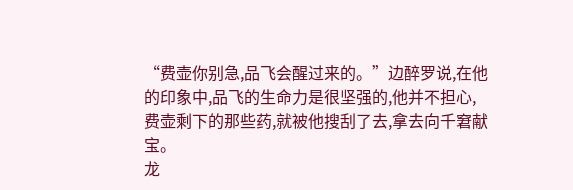“费壶你别急,品飞会醒过来的。”边醉罗说,在他的印象中,品飞的生命力是很坚强的,他并不担心,费壶剩下的那些药,就被他搜刮了去,拿去向千窘献宝。
龙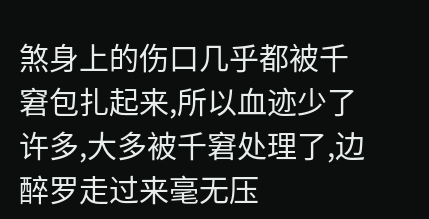煞身上的伤口几乎都被千窘包扎起来,所以血迹少了许多,大多被千窘处理了,边醉罗走过来毫无压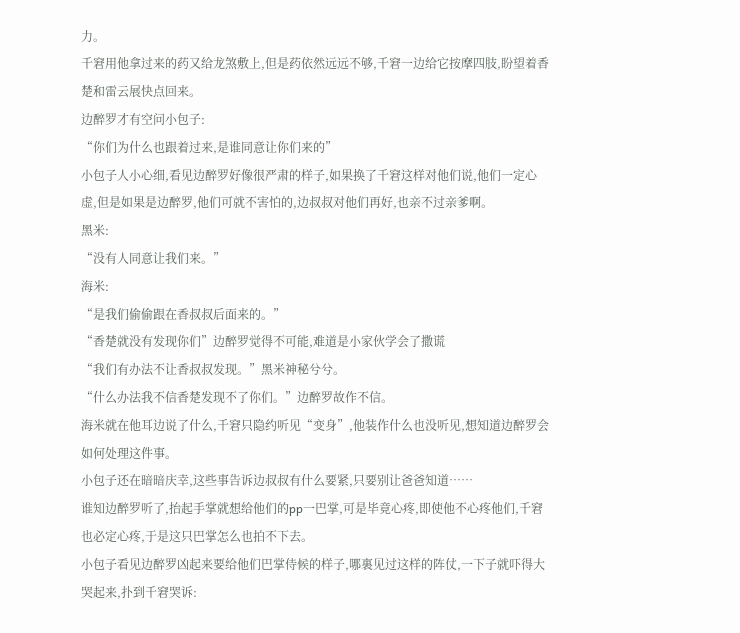力。
千窘用他拿过来的药又给龙煞敷上,但是药依然远远不够,千窘一边给它按摩四肢,盼望着香楚和雷云展快点回来。
边醉罗才有空问小包子:
“你们为什么也跟着过来,是谁同意让你们来的”
小包子人小心细,看见边醉罗好像很严肃的样子,如果换了千窘这样对他们说,他们一定心虚,但是如果是边醉罗,他们可就不害怕的,边叔叔对他们再好,也亲不过亲爹啊。
黑米:
“没有人同意让我们来。”
海米:
“是我们偷偷跟在香叔叔后面来的。”
“香楚就没有发现你们”边醉罗觉得不可能,难道是小家伙学会了撒谎
“我们有办法不让香叔叔发现。”黑米神秘兮兮。
“什么办法我不信香楚发现不了你们。”边醉罗故作不信。
海米就在他耳边说了什么,千窘只隐约听见“变身”,他装作什么也没听见,想知道边醉罗会如何处理这件事。
小包子还在暗暗庆幸,这些事告诉边叔叔有什么要紧,只要别让爸爸知道……
谁知边醉罗听了,抬起手掌就想给他们的pp一巴掌,可是毕竟心疼,即使他不心疼他们,千窘也必定心疼,于是这只巴掌怎么也拍不下去。
小包子看见边醉罗凶起来要给他们巴掌侍候的样子,哪裏见过这样的阵仗,一下子就吓得大哭起来,扑到千窘哭诉: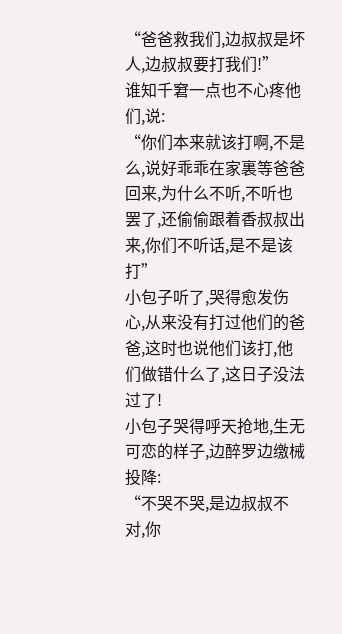“爸爸救我们,边叔叔是坏人,边叔叔要打我们!”
谁知千窘一点也不心疼他们,说:
“你们本来就该打啊,不是么,说好乖乖在家裏等爸爸回来,为什么不听,不听也罢了,还偷偷跟着香叔叔出来,你们不听话,是不是该打”
小包子听了,哭得愈发伤心,从来没有打过他们的爸爸,这时也说他们该打,他们做错什么了,这日子没法过了!
小包子哭得呼天抢地,生无可恋的样子,边醉罗边缴械投降:
“不哭不哭,是边叔叔不对,你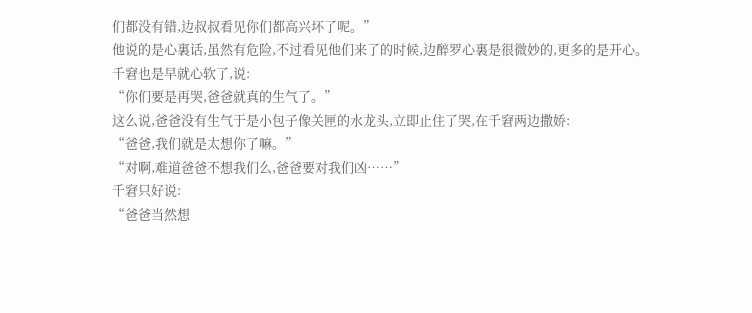们都没有错,边叔叔看见你们都高兴坏了呢。”
他说的是心裏话,虽然有危险,不过看见他们来了的时候,边醉罗心裏是很微妙的,更多的是开心。
千窘也是早就心软了,说:
“你们要是再哭,爸爸就真的生气了。”
这么说,爸爸没有生气于是小包子像关匣的水龙头,立即止住了哭,在千窘两边撒娇:
“爸爸,我们就是太想你了嘛。”
“对啊,难道爸爸不想我们么,爸爸要对我们凶……”
千窘只好说:
“爸爸当然想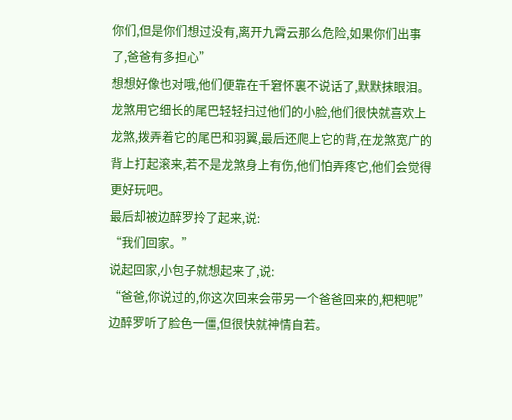你们,但是你们想过没有,离开九霄云那么危险,如果你们出事了,爸爸有多担心”
想想好像也对哦,他们便靠在千窘怀裏不说话了,默默抹眼泪。
龙煞用它细长的尾巴轻轻扫过他们的小脸,他们很快就喜欢上龙煞,拨弄着它的尾巴和羽翼,最后还爬上它的背,在龙煞宽广的背上打起滚来,若不是龙煞身上有伤,他们怕弄疼它,他们会觉得更好玩吧。
最后却被边醉罗拎了起来,说:
“我们回家。”
说起回家,小包子就想起来了,说:
“爸爸,你说过的,你这次回来会带另一个爸爸回来的,粑粑呢”
边醉罗听了脸色一僵,但很快就神情自若。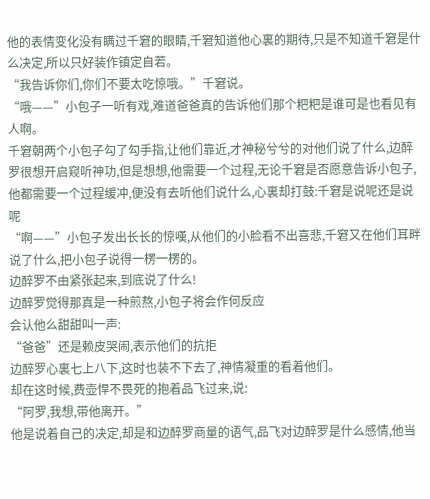他的表情变化没有瞒过千窘的眼睛,千窘知道他心裏的期待,只是不知道千窘是什么决定,所以只好装作镇定自若。
“我告诉你们,你们不要太吃惊哦。”千窘说。
“哦——”小包子一听有戏,难道爸爸真的告诉他们那个粑粑是谁可是也看见有人啊。
千窘朝两个小包子勾了勾手指,让他们靠近,才神秘兮兮的对他们说了什么,边醉罗很想开启窥听神功,但是想想,他需要一个过程,无论千窘是否愿意告诉小包子,他都需要一个过程缓冲,便没有去听他们说什么,心裏却打鼓:千窘是说呢还是说呢
“啊——”小包子发出长长的惊嘆,从他们的小脸看不出喜悲,千窘又在他们耳畔说了什么,把小包子说得一楞一楞的。
边醉罗不由紧张起来,到底说了什么!
边醉罗觉得那真是一种煎熬,小包子将会作何反应
会认他么甜甜叫一声:
“爸爸”还是赖皮哭闹,表示他们的抗拒
边醉罗心裏七上八下,这时也装不下去了,神情凝重的看着他们。
却在这时候,费壶悍不畏死的抱着品飞过来,说:
“阿罗,我想,带他离开。”
他是说着自己的决定,却是和边醉罗商量的语气,品飞对边醉罗是什么感情,他当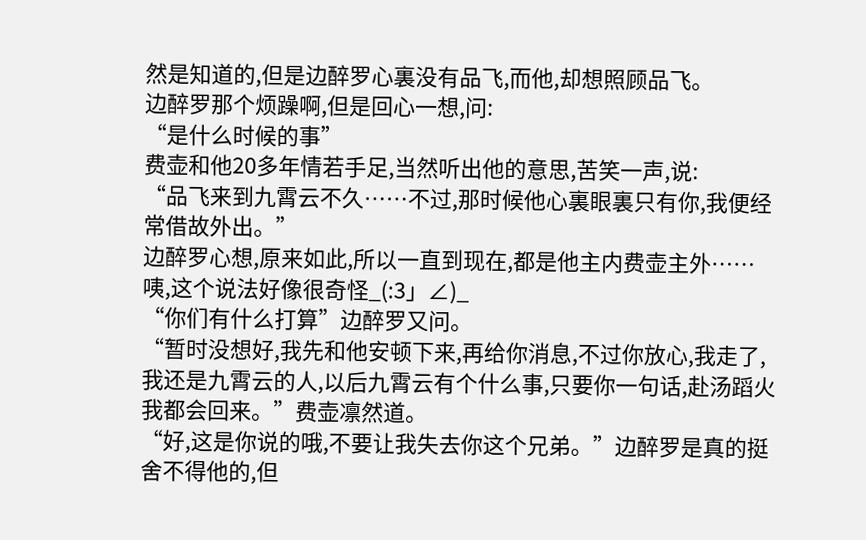然是知道的,但是边醉罗心裏没有品飞,而他,却想照顾品飞。
边醉罗那个烦躁啊,但是回心一想,问:
“是什么时候的事”
费壶和他20多年情若手足,当然听出他的意思,苦笑一声,说:
“品飞来到九霄云不久……不过,那时候他心裏眼裏只有你,我便经常借故外出。”
边醉罗心想,原来如此,所以一直到现在,都是他主内费壶主外……咦,这个说法好像很奇怪_(:3」∠)_
“你们有什么打算”边醉罗又问。
“暂时没想好,我先和他安顿下来,再给你消息,不过你放心,我走了,我还是九霄云的人,以后九霄云有个什么事,只要你一句话,赴汤蹈火我都会回来。”费壶凛然道。
“好,这是你说的哦,不要让我失去你这个兄弟。”边醉罗是真的挺舍不得他的,但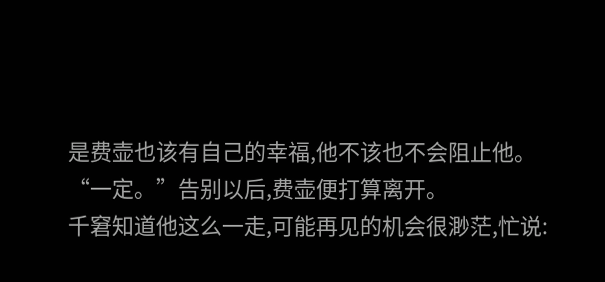是费壶也该有自己的幸福,他不该也不会阻止他。
“一定。”告别以后,费壶便打算离开。
千窘知道他这么一走,可能再见的机会很渺茫,忙说: